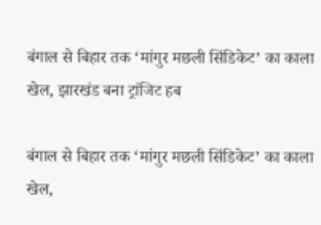बंगाल से बिहार तक ‘मांगुर मछली सिंडिकेट’ का काला खेल, झारखंड बना ट्रांजिट हब

बंगाल से बिहार तक ‘मांगुर मछली सिंडिकेट’ का काला खेल,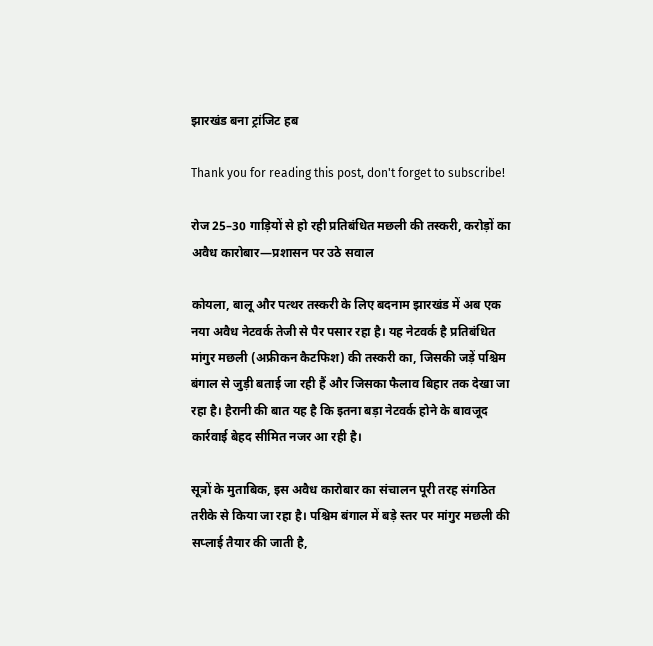झारखंड बना ट्रांजिट हब

Thank you for reading this post, don't forget to subscribe!

रोज 25–30 गाड़ियों से हो रही प्रतिबंधित मछली की तस्करी, करोड़ों का अवैध कारोबार—प्रशासन पर उठे सवाल

कोयला, बालू और पत्थर तस्करी के लिए बदनाम झारखंड में अब एक नया अवैध नेटवर्क तेजी से पैर पसार रहा है। यह नेटवर्क है प्रतिबंधित मांगुर मछली (अफ्रीकन कैटफिश) की तस्करी का, जिसकी जड़ें पश्चिम बंगाल से जुड़ी बताई जा रही हैं और जिसका फैलाव बिहार तक देखा जा रहा है। हैरानी की बात यह है कि इतना बड़ा नेटवर्क होने के बावजूद कार्रवाई बेहद सीमित नजर आ रही है।

सूत्रों के मुताबिक, इस अवैध कारोबार का संचालन पूरी तरह संगठित तरीके से किया जा रहा है। पश्चिम बंगाल में बड़े स्तर पर मांगुर मछली की सप्लाई तैयार की जाती है,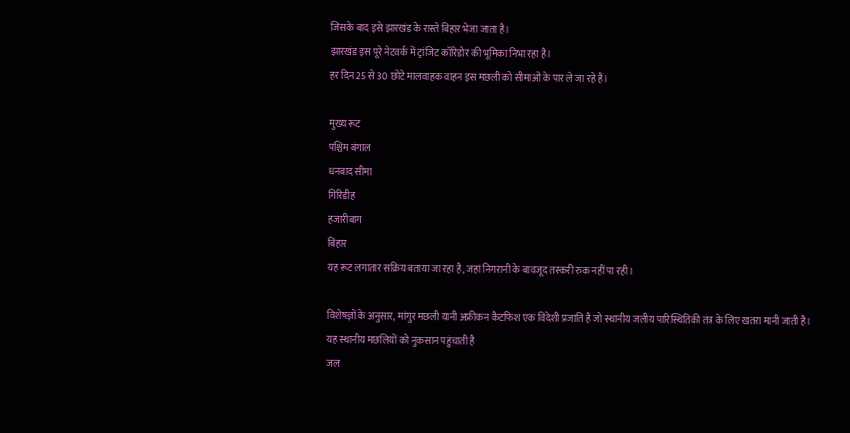जिसके बाद इसे झारखंड के रास्ते बिहार भेजा जाता है।
झारखंड इस पूरे नेटवर्क में ट्रांजिट कॉरिडोर की भूमिका निभा रहा है।
हर दिन 25 से 30 छोटे मालवाहक वाहन इस मछली को सीमाओं के पार ले जा रहे हैं।

मुख्य रूट
पश्चिम बंगाल
धनबाद सीमा
गिरिडीह
हजारीबाग
बिहार
यह रूट लगातार सक्रिय बताया जा रहा है, जहां निगरानी के बावजूद तस्करी रुक नहीं पा रही।

विशेषज्ञों के अनुसार, मांगुर मछली यानी अफ्रीकन कैटफिश एक विदेशी प्रजाति है जो स्थानीय जलीय पारिस्थितिकी तंत्र के लिए खतरा मानी जाती है।
यह स्थानीय मछलियों को नुकसान पहुंचाती है
जल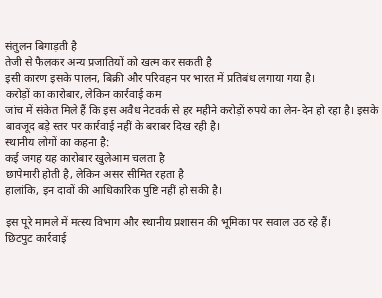संतुलन बिगाड़ती है
तेजी से फैलकर अन्य प्रजातियों को खत्म कर सकती है
इसी कारण इसके पालन, बिक्री और परिवहन पर भारत में प्रतिबंध लगाया गया है।
करोड़ों का कारोबार, लेकिन कार्रवाई कम
जांच में संकेत मिले हैं कि इस अवैध नेटवर्क से हर महीने करोड़ों रुपये का लेन-देन हो रहा है। इसके बावजूद बड़े स्तर पर कार्रवाई नहीं के बराबर दिख रही है।
स्थानीय लोगों का कहना है:
कई जगह यह कारोबार खुलेआम चलता है
छापेमारी होती है, लेकिन असर सीमित रहता है
हालांकि, इन दावों की आधिकारिक पुष्टि नहीं हो सकी है।

इस पूरे मामले में मत्स्य विभाग और स्थानीय प्रशासन की भूमिका पर सवाल उठ रहे हैं।
छिटपुट कार्रवाई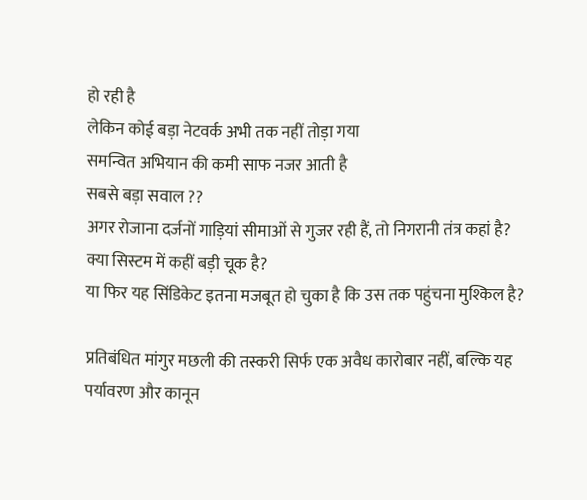हो रही है
लेकिन कोई बड़ा नेटवर्क अभी तक नहीं तोड़ा गया
समन्वित अभियान की कमी साफ नजर आती है
सबसे बड़ा सवाल ??
अगर रोजाना दर्जनों गाड़ियां सीमाओं से गुजर रही हैं, तो निगरानी तंत्र कहां है?
क्या सिस्टम में कहीं बड़ी चूक है?
या फिर यह सिंडिकेट इतना मजबूत हो चुका है कि उस तक पहुंचना मुश्किल है?

प्रतिबंधित मांगुर मछली की तस्करी सिर्फ एक अवैध कारोबार नहीं, बल्कि यह पर्यावरण और कानून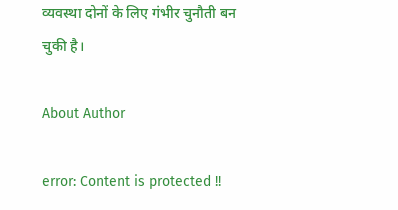व्यवस्था दोनों के लिए गंभीर चुनौती बन चुकी है।

About Author

error: Content is protected !!